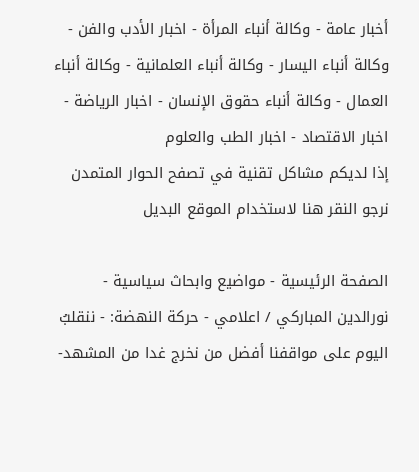أخبار عامة - وكالة أنباء المرأة - اخبار الأدب والفن - وكالة أنباء اليسار - وكالة أنباء العلمانية - وكالة أنباء العمال - وكالة أنباء حقوق الإنسان - اخبار الرياضة - اخبار الاقتصاد - اخبار الطب والعلوم
إذا لديكم مشاكل تقنية في تصفح الحوار المتمدن نرجو النقر هنا لاستخدام الموقع البديل

الصفحة الرئيسية - مواضيع وابحاث سياسية - نورالدين المباركي / اعلامي - حركة النهضة: - ننقلبُ اليوم على مواقفنا أفضل من نخرج غدا من المشهد-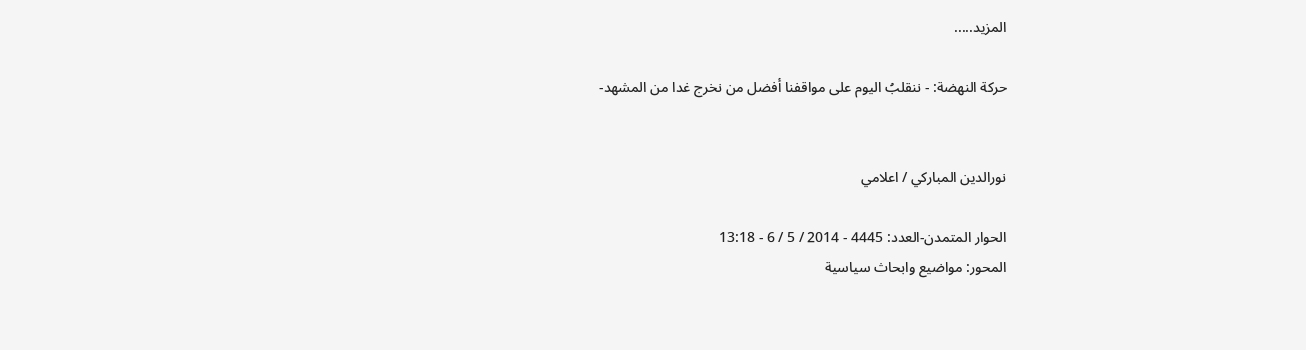المزيد.....

حركة النهضة: - ننقلبُ اليوم على مواقفنا أفضل من نخرج غدا من المشهد-


نورالدين المباركي / اعلامي

الحوار المتمدن-العدد: 4445 - 2014 / 5 / 6 - 13:18
المحور: مواضيع وابحاث سياسية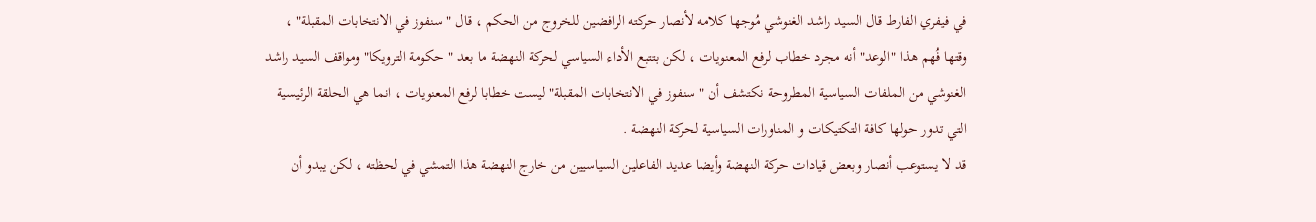في فيفري الفارط قال السيد راشد الغنوشي مُوجها كلامه لأنصار حركته الرافضين للخروج من الحكم ، قال " سنفوز في الانتخابات المقبلة" ، وقتها فُهم هذا "الوعد" أنه مجرد خطاب لرفع المعنويات ، لكن بتتبع الأداء السياسي لحركة النهضة ما بعد " حكومة الترويكا" ومواقف السيد راشد الغنوشي من الملفات السياسية المطروحة نكتشف أن " سنفوز في الانتخابات المقبلة" ليست خطابا لرفع المعنويات ، انما هي الحلقة الرئيسية التي تدور حولها كافة التكتيكات و المناورات السياسية لحركة النهضة .
قد لا يستوعب أنصار وبعض قيادات حركة النهضة وأيضا عديد الفاعلين السياسيين من خارج النهضة هذا التمشي في لحظته ، لكن يبدو أن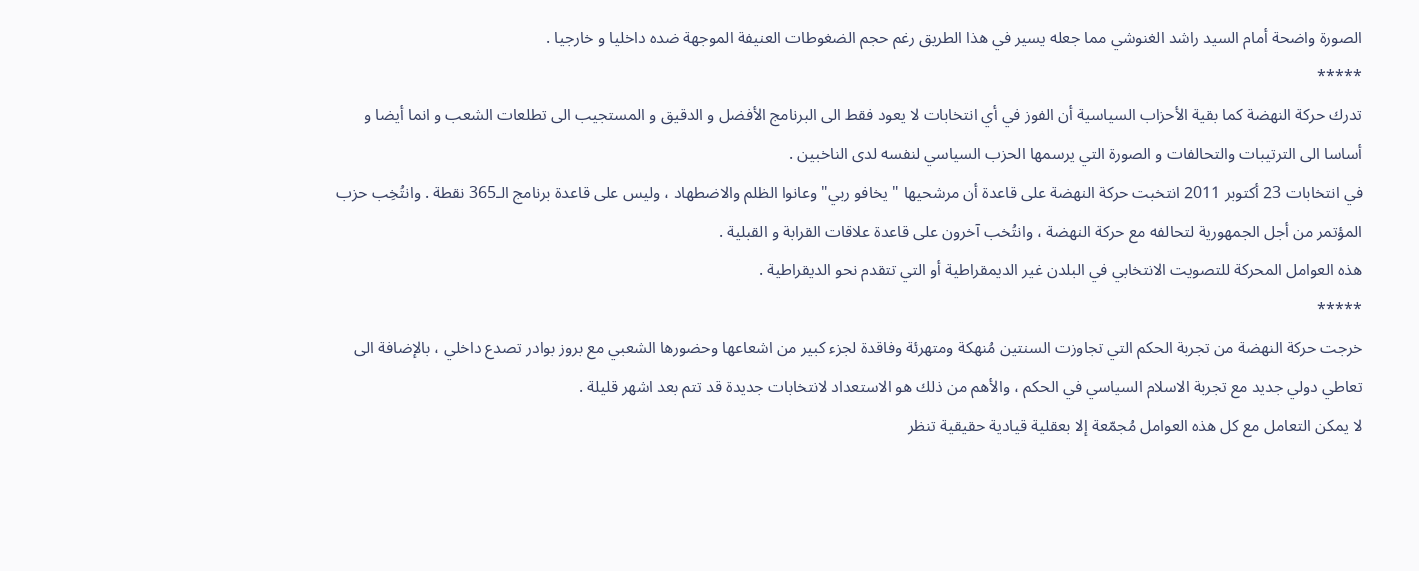الصورة واضحة أمام السيد راشد الغنوشي مما جعله يسير في هذا الطريق رغم حجم الضغوطات العنيفة الموجهة ضده داخليا و خارجيا .
*****
تدرك حركة النهضة كما بقية الأحزاب السياسية أن الفوز في أي انتخابات لا يعود فقط الى البرنامج الأفضل و الدقيق و المستجيب الى تطلعات الشعب و انما أيضا و أساسا الى الترتيبات والتحالفات و الصورة التي يرسمها الحزب السياسي لنفسه لدى الناخبين .
في انتخابات 23 أكتوبر 2011 انتخبت حركة النهضة على قاعدة أن مرشحيها " يخافو ربي" وعانوا الظلم والاضطهاد ، وليس على قاعدة برنامج الـ365 نقطة . وانتُخِب حزب المؤتمر من أجل الجمهورية لتحالفه مع حركة النهضة ، وانتُخب آخرون على قاعدة علاقات القرابة و القبلية .
هذه العوامل المحركة للتصويت الانتخابي في البلدن غير الديمقراطية أو التي تتقدم نحو الديقراطية .
*****
خرجت حركة النهضة من تجربة الحكم التي تجاوزت السنتين مُنهكة ومتهرئة وفاقدة لجزء كبير من اشعاعها وحضورها الشعبي مع بروز بوادر تصدع داخلي ، بالإضافة الى تعاطي دولي جديد مع تجربة الاسلام السياسي في الحكم ، والأهم من ذلك هو الاستعداد لانتخابات جديدة قد تتم بعد اشهر قليلة .
لا يمكن التعامل مع كل هذه العوامل مُجمّعة إلا بعقلية قيادية حقيقية تنظر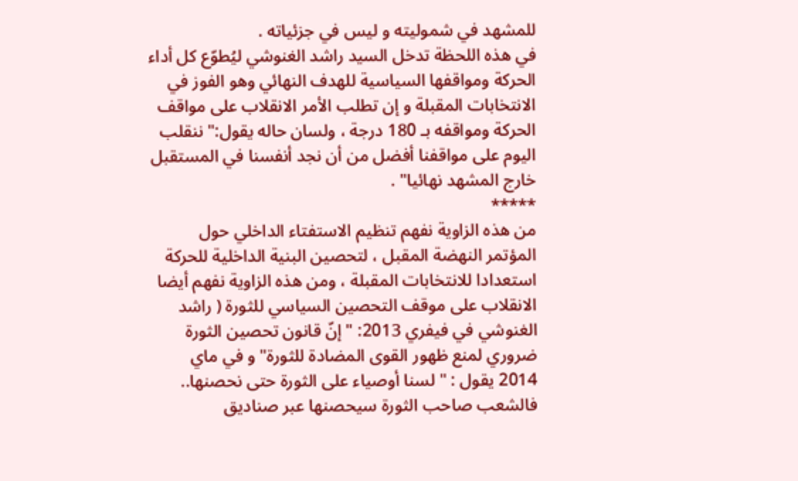للمشهد في شموليته و ليس في جزئياته .
في هذه اللحظة تدخل السيد راشد الغنوشي ليُطوّع كل أداء الحركة ومواقفها السياسية للهدف النهائي وهو الفوز في الانتخابات المقبلة و إن تطلب الأمر الانقلاب على مواقف الحركة ومواقفه بـ 180 درجة ، ولسان حاله يقول:" ننقلب اليوم على مواقفنا أفضل من أن نجد أنفسنا في المستقبل خارج المشهد نهائيا" .
*****
من هذه الزاوية نفهم تنظيم الاستفتاء الداخلي حول المؤتمر النهضة المقبل ، لتحصين البنية الداخلية للحركة استعدادا للانتخابات المقبلة ، ومن هذه الزاوية نفهم أيضا الانقلاب على موقف التحصين السياسي للثورة ( راشد الغنوشي في فيفري 2013: " إنّ قانون تحصين الثورة ضروري لمنع ظهور القوى المضادة للثورة" و في ماي 2014 يقول : " لسنا أوصياء على الثورة حتى نحصنها.. فالشعب صاحب الثورة سيحصنها عبر صناديق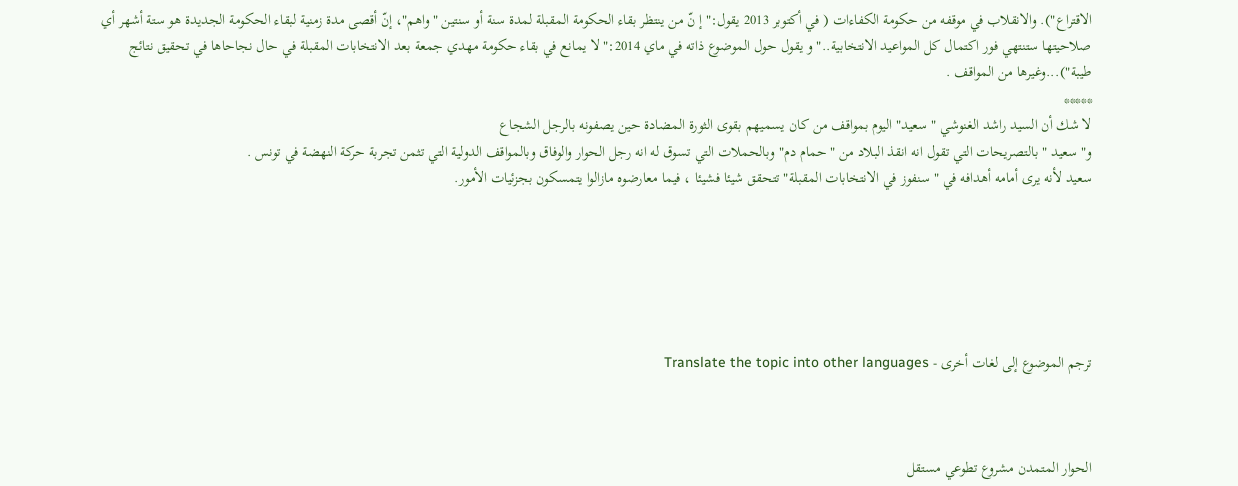الاقتراع"). والانقلاب في موقفه من حكومة الكفاءات ( في أكتوبر 2013 يقول:" إ نّ من ينتظر بقاء الحكومة المقبلة لمدة سنة أو سنتين "واهم"، إنّ أقصى مدة زمنية لبقاء الحكومة الجديدة هو ستة أشهر أي صلاحيتها ستنتهي فور اكتمال كل المواعيد الانتخابية.." و يقول حول الموضوع ذاته في ماي 2014:" لا يمانع في بقاء حكومة مهدي جمعة بعد الانتخابات المقبلة في حال نجاحاها في تحقيق نتائج طيبة")...وغيرها من المواقف .
*****
لا شك أن السيد راشد الغنوشي " سعيد" اليوم بمواقف من كان يسميهم بقوى الثورة المضادة حين يصفونه بالرجل الشجاع
و" سعيد " بالتصريحات التي تقول انه انقذ البلاد من " حمام دم" وبالحملات التي تسوق له انه رجل الحوار والوفاق وبالمواقف الدولية التي تثمن تجربة حركة النهضة في تونس .
سعيد لأنه يرى أمامه أهدافه في " سنفوز في الانتخابات المقبلة" تتحقق شيئا فشيئا ، فيما معارضوه مازالوا يتمسكون بجزئيات الأمور.






ترجم الموضوع إلى لغات أخرى - Translate the topic into other languages



الحوار المتمدن مشروع تطوعي مستقل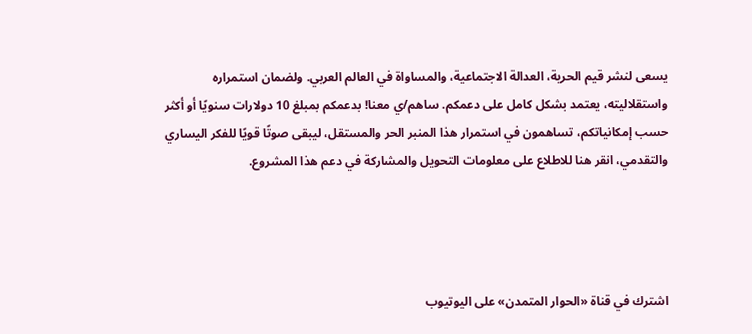يسعى لنشر قيم الحرية، العدالة الاجتماعية، والمساواة في العالم العربي. ولضمان استمراره واستقلاليته، يعتمد بشكل كامل على دعمكم. ساهم/ي معنا! بدعمكم بمبلغ 10 دولارات سنويًا أو أكثر حسب إمكانياتكم، تساهمون في استمرار هذا المنبر الحر والمستقل، ليبقى صوتًا قويًا للفكر اليساري والتقدمي، انقر هنا للاطلاع على معلومات التحويل والمشاركة في دعم هذا المشروع.




اشترك في قناة «الحوار المتمدن» على اليوتيوب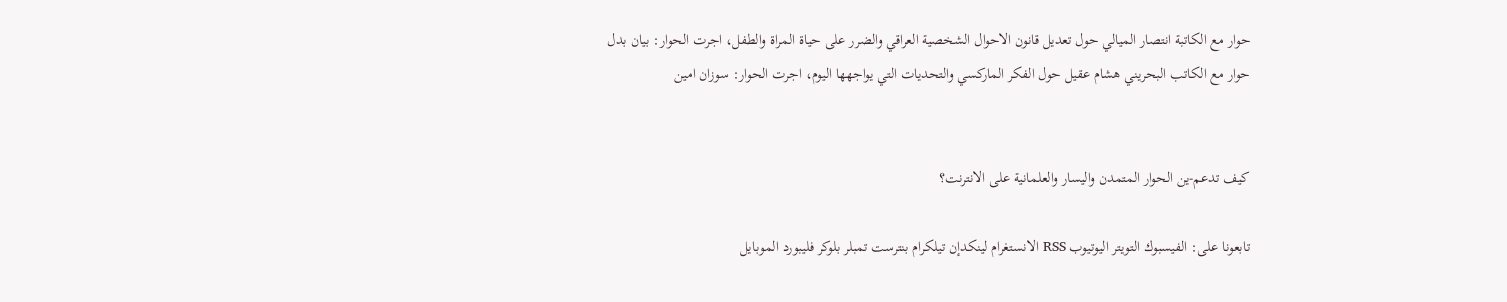حوار مع الكاتبة انتصار الميالي حول تعديل قانون الاحوال الشخصية العراقي والضرر على حياة المراة والطفل، اجرت الحوار: بيان بدل
حوار مع الكاتب البحريني هشام عقيل حول الفكر الماركسي والتحديات التي يواجهها اليوم، اجرت الحوار: سوزان امين


كيف تدعم-ين الحوار المتمدن واليسار والعلمانية على الانترنت؟

تابعونا على: الفيسبوك التويتر اليوتيوب RSS الانستغرام لينكدإن تيلكرام بنترست تمبلر بلوكر فليبورد الموبايل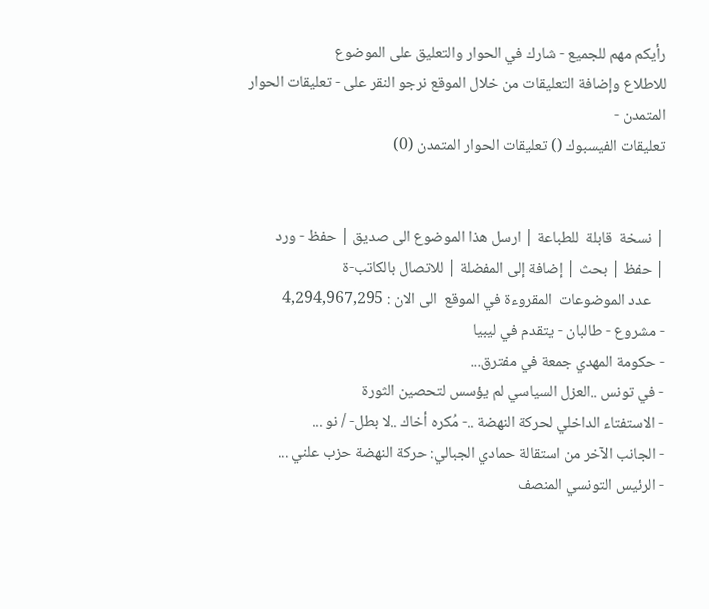رأيكم مهم للجميع - شارك في الحوار والتعليق على الموضوع
للاطلاع وإضافة التعليقات من خلال الموقع نرجو النقر على - تعليقات الحوار المتمدن -
تعليقات الفيسبوك () تعليقات الحوار المتمدن (0)


| نسخة  قابلة  للطباعة | ارسل هذا الموضوع الى صديق | حفظ - ورد
| حفظ | بحث | إضافة إلى المفضلة | للاتصال بالكاتب-ة
    عدد الموضوعات  المقروءة في الموقع  الى الان : 4,294,967,295
- مشروع - طالبان - يتقدم في ليبيا
- حكومة المهدي جمعة في مفترق...
- في تونس ..العزل السياسي لم يؤسس لتحصين الثورة
- الاستفتاء الداخلي لحركة النهضة ..- مُكره أخاك ..لا بطل- / نو ...
- الجانب الآخر من استقالة حمادي الجبالي: حركة النهضة حزب علني ...
- الرئيس التونسي المنصف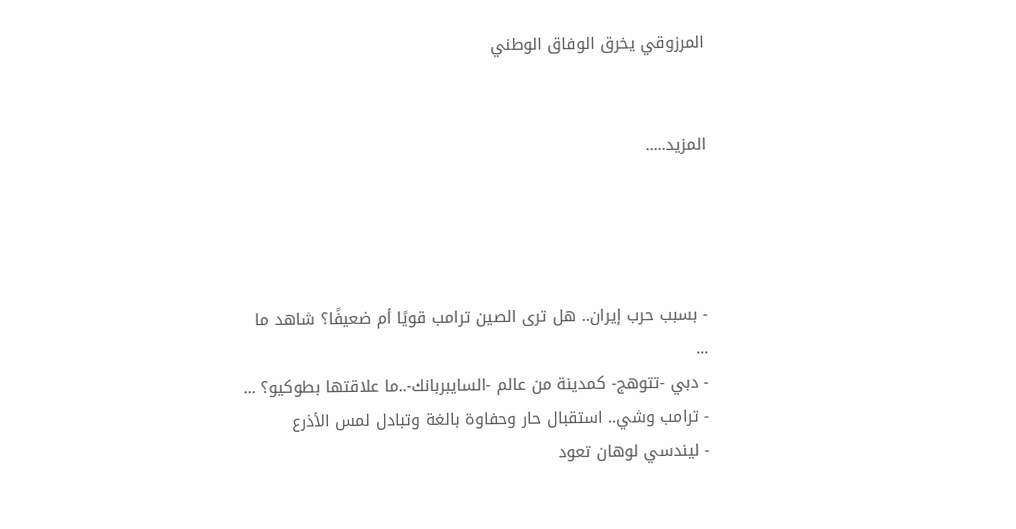المرزوقي يخرق الوفاق الوطني


المزيد.....




- بسبب حرب إيران.. هل ترى الصين ترامب قويًا أم ضعيفًا؟ شاهد ما ...
- دبي -تتوهج- كمدينة من عالم -السايبربانك-..ما علاقتها بطوكيو؟ ...
- ترامب وشي.. استقبال حار وحفاوة بالغة وتبادل لمس الأذرع
- ليندسي لوهان تعود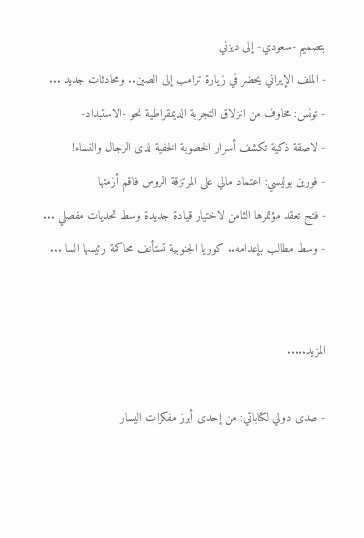بتصميم -سعودي- إلى ديزني
- الملف الإيراني يحضر في زيارة ترامب إلى الصين.. ومحادثات جديد ...
- تونس: مخاوف من انزلاق التجربة الديمقراطية نحو -الاستبداد-
- لاصقة ذكية تكشف أسرار الخصوبة الخفية لدى الرجال والنساء!
- فورين بوليسي: اعتماد مالي على المرتزقة الروس فاقم أزمتها
- فتح تعقد مؤتمرها الثامن لاختيار قيادة جديدة وسط تحديات مفصلي ...
- وسط مطالب بإعدامه.. كوريا الجنوبية تستأنف محاكمة رئيسها السا ...


المزيد.....

- صدى دولي لكتاباتي: من إحدى أبرز مفكرات اليسار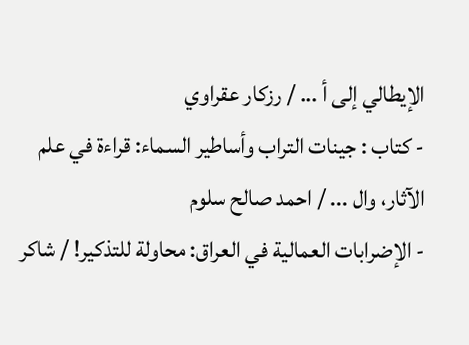الإيطالي إلى أ ... / رزكار عقراوي
- كتاب : جينات التراب وأساطير السماء: قراءة في علم الآثار، وال ... / احمد صالح سلوم
- الإضرابات العمالية في العراق: محاولة للتذكير! / شاكر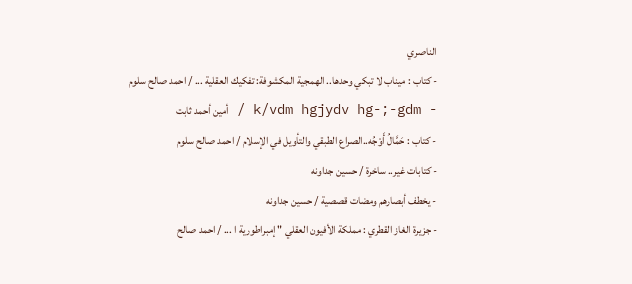الناصري
- كتاب : ميناب لا تبكي وحدها.. الهمجية المكشوفة: تفكيك العقلية ... / احمد صالح سلوم
- k/vdm hgjydv hg-;-gdm / أمين أحمد ثابت
- كتاب : حَمَّالُ أَوْجُه..الصراع الطبقي والتأويل في الإسلام / احمد صالح سلوم
- كتابات غير.. ساخرة / حسين جداونه
- يخطف أبصارهم ومضات قصصية / حسين جداونه
- جزيرة الغاز القطري : مملكة الأفيون العقلي " إمبراطورية ا ... / احمد صالح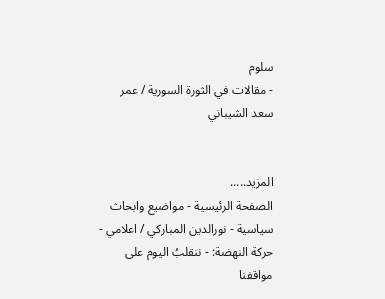سلوم
- مقالات في الثورة السورية / عمر سعد الشيباني


المزيد.....
الصفحة الرئيسية - مواضيع وابحاث سياسية - نورالدين المباركي / اعلامي - حركة النهضة: - ننقلبُ اليوم على مواقفنا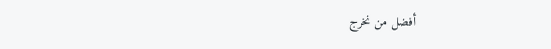أفضل من نخرج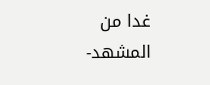غدا من المشهد-